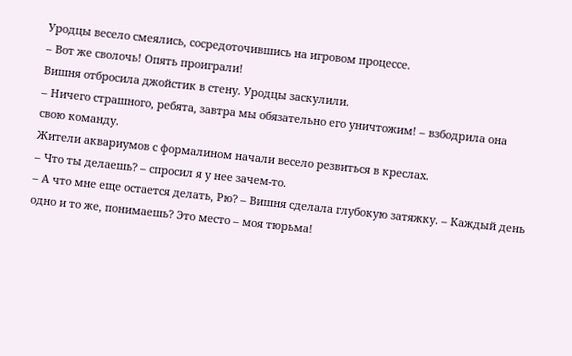Уродцы весело смеялись, сосредоточившись на игровом процессе.
– Вот же сволочь! Опять проиграли!
Вишня отбросила джойстик в стену. Уродцы заскулили.
– Ничего страшного, ребята, завтра мы обязательно его уничтожим! – взбодрила она свою команду.
Жители аквариумов с формалином начали весело резвиться в креслах.
– Что ты делаешь? – спросил я у нее зачем-то.
– А что мне еще остается делать, Рю? – Вишня сделала глубокую затяжку. – Каждый день одно и то же, понимаешь? Это место – моя тюрьма!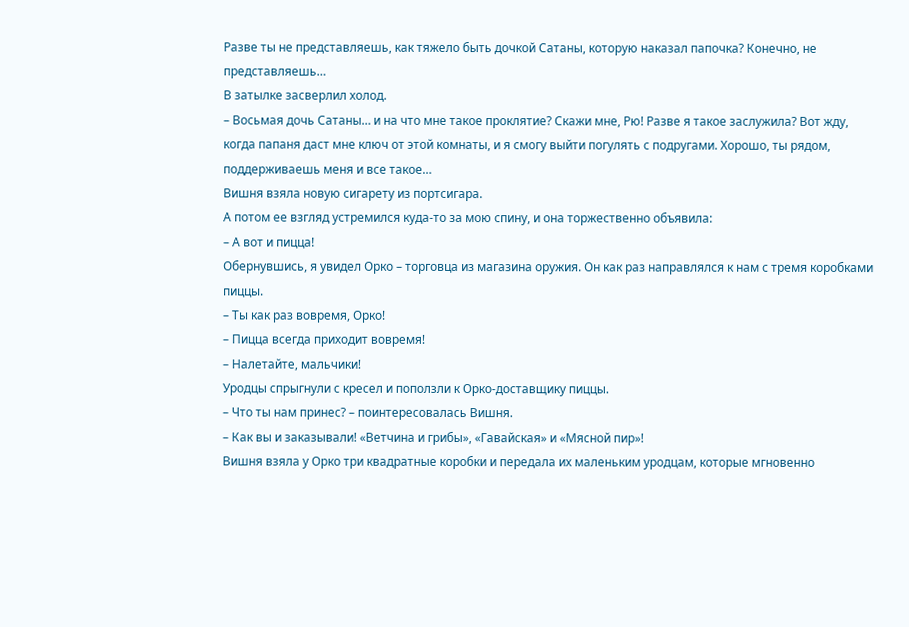Разве ты не представляешь, как тяжело быть дочкой Сатаны, которую наказал папочка? Конечно, не представляешь…
В затылке засверлил холод.
– Восьмая дочь Сатаны… и на что мне такое проклятие? Скажи мне, Рю! Разве я такое заслужила? Вот жду, когда папаня даст мне ключ от этой комнаты, и я смогу выйти погулять с подругами. Хорошо, ты рядом, поддерживаешь меня и все такое…
Вишня взяла новую сигарету из портсигара.
А потом ее взгляд устремился куда-то за мою спину, и она торжественно объявила:
– А вот и пицца!
Обернувшись, я увидел Орко – торговца из магазина оружия. Он как раз направлялся к нам с тремя коробками пиццы.
– Ты как раз вовремя, Орко!
– Пицца всегда приходит вовремя!
– Налетайте, мальчики!
Уродцы спрыгнули с кресел и поползли к Орко-доставщику пиццы.
– Что ты нам принес? – поинтересовалась Вишня.
– Как вы и заказывали! «Ветчина и грибы», «Гавайская» и «Мясной пир»!
Вишня взяла у Орко три квадратные коробки и передала их маленьким уродцам, которые мгновенно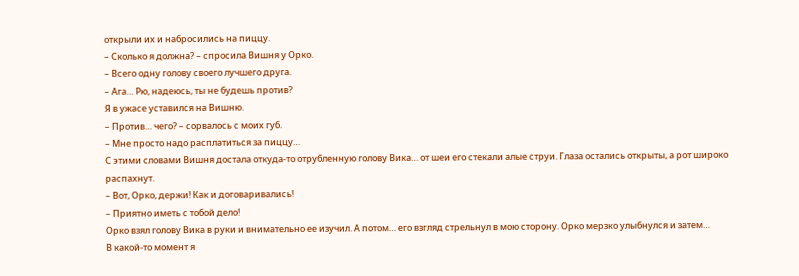открыли их и набросились на пиццу.
– Сколько я должна? – спросила Вишня у Орко.
– Всего одну голову своего лучшего друга.
– Ага… Рю, надеюсь, ты не будешь против?
Я в ужасе уставился на Вишню.
– Против… чего? – сорвалось с моих губ.
– Мне просто надо расплатиться за пиццу…
С этими словами Вишня достала откуда-то отрубленную голову Вика… от шеи его стекали алые струи. Глаза остались открыты, а рот широко распахнут.
– Вот, Орко, держи! Как и договаривались!
– Приятно иметь с тобой дело!
Орко взял голову Вика в руки и внимательно ее изучил. А потом… его взгляд стрельнул в мою сторону. Орко мерзко улыбнулся и затем…
В какой-то момент я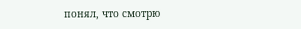понял, что смотрю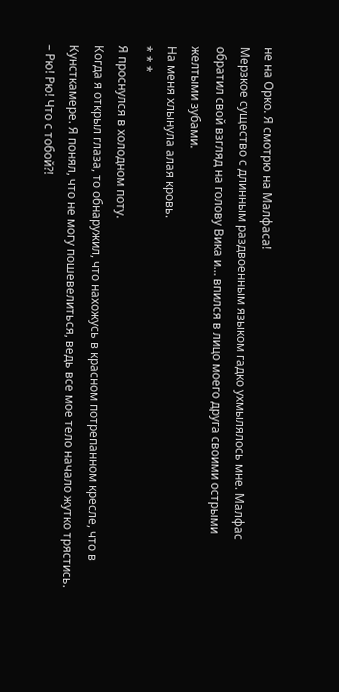не на Орко. Я смотрю на Малфаса!
Мерзкое существо с длинным раздвоенным языком гадко ухмылялось мне. Малфас обратил свой взгляд на голову Вика и… впился в лицо моего друга своими острыми желтыми зубами.
На меня хлынула алая кровь.
* * *
Я проснулся в холодном поту.
Когда я открыл глаза, то обнаружил, что нахожусь в красном потрепанном кресле, что в Кунсткамере. Я понял, что не могу пошевелиться, ведь все мое тело начало жутко трястись.
– Рю! Рю! Что с тобой?!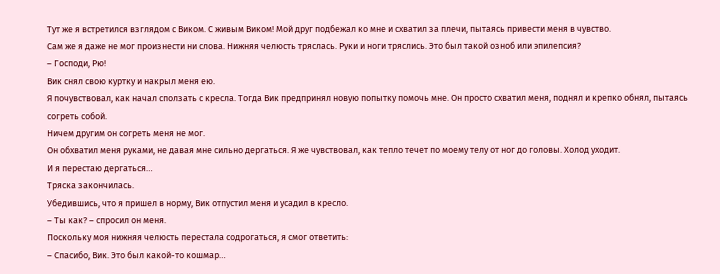Тут же я встретился взглядом с Виком. С живым Виком! Мой друг подбежал ко мне и схватил за плечи, пытаясь привести меня в чувство.
Сам же я даже не мог произнести ни слова. Нижняя челюсть тряслась. Руки и ноги тряслись. Это был такой озноб или эпилепсия?
– Господи, Рю!
Вик снял свою куртку и накрыл меня ею.
Я почувствовал, как начал сползать с кресла. Тогда Вик предпринял новую попытку помочь мне. Он просто схватил меня, поднял и крепко обнял, пытаясь согреть собой.
Ничем другим он согреть меня не мог.
Он обхватил меня руками, не давая мне сильно дергаться. Я же чувствовал, как тепло течет по моему телу от ног до головы. Холод уходит.
И я перестаю дергаться…
Тряска закончилась.
Убедившись, что я пришел в норму, Вик отпустил меня и усадил в кресло.
– Ты как? – спросил он меня.
Поскольку моя нижняя челюсть перестала содрогаться, я смог ответить:
– Спасибо, Вик. Это был какой-то кошмар…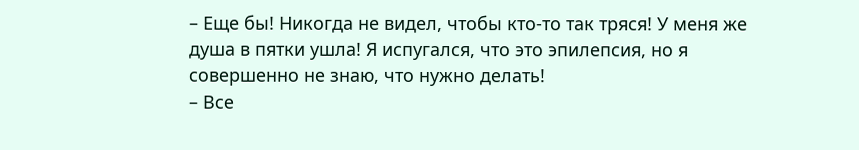– Еще бы! Никогда не видел, чтобы кто-то так тряся! У меня же душа в пятки ушла! Я испугался, что это эпилепсия, но я совершенно не знаю, что нужно делать!
– Все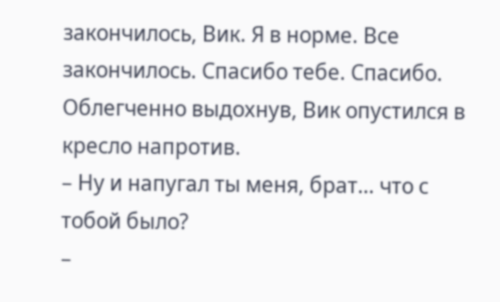закончилось, Вик. Я в норме. Все закончилось. Спасибо тебе. Спасибо.
Облегченно выдохнув, Вик опустился в кресло напротив.
– Ну и напугал ты меня, брат… что с тобой было?
–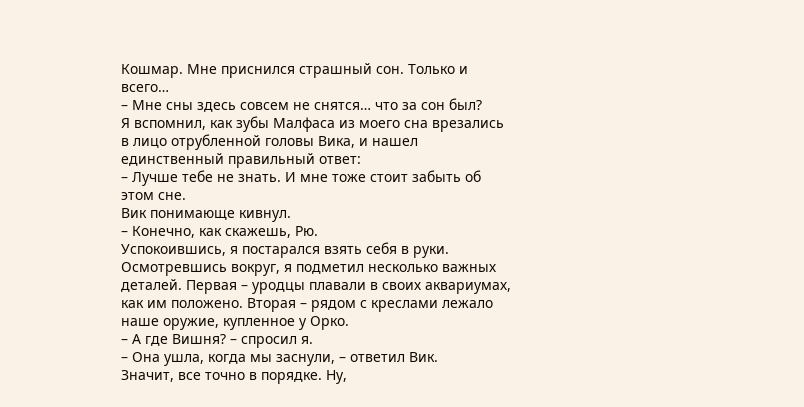Кошмар. Мне приснился страшный сон. Только и всего…
– Мне сны здесь совсем не снятся… что за сон был?
Я вспомнил, как зубы Малфаса из моего сна врезались в лицо отрубленной головы Вика, и нашел единственный правильный ответ:
– Лучше тебе не знать. И мне тоже стоит забыть об этом сне.
Вик понимающе кивнул.
– Конечно, как скажешь, Рю.
Успокоившись, я постарался взять себя в руки. Осмотревшись вокруг, я подметил несколько важных деталей. Первая – уродцы плавали в своих аквариумах, как им положено. Вторая – рядом с креслами лежало наше оружие, купленное у Орко.
– А где Вишня? – спросил я.
– Она ушла, когда мы заснули, – ответил Вик.
Значит, все точно в порядке. Ну,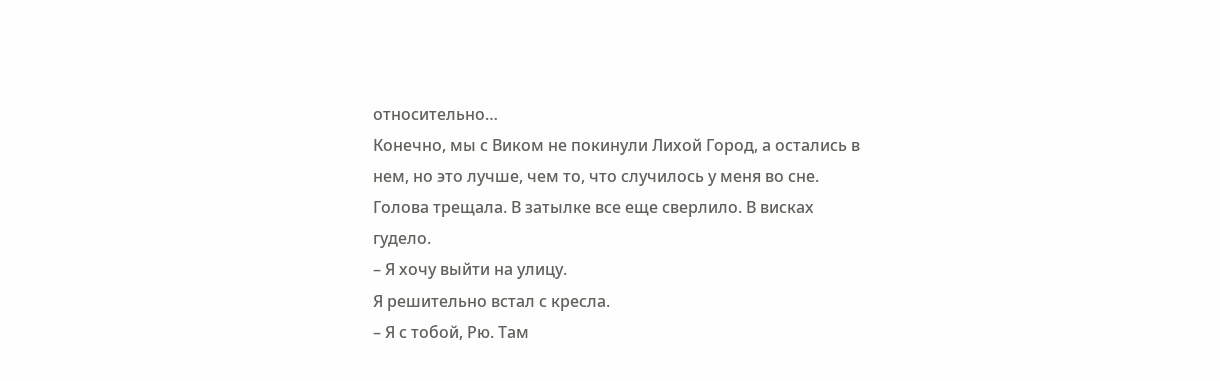относительно…
Конечно, мы с Виком не покинули Лихой Город, а остались в нем, но это лучше, чем то, что случилось у меня во сне.
Голова трещала. В затылке все еще сверлило. В висках гудело.
– Я хочу выйти на улицу.
Я решительно встал с кресла.
– Я с тобой, Рю. Там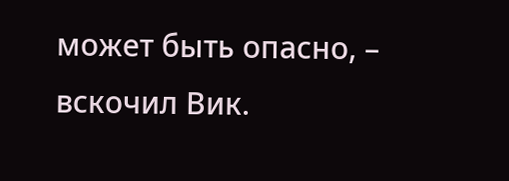может быть опасно, – вскочил Вик.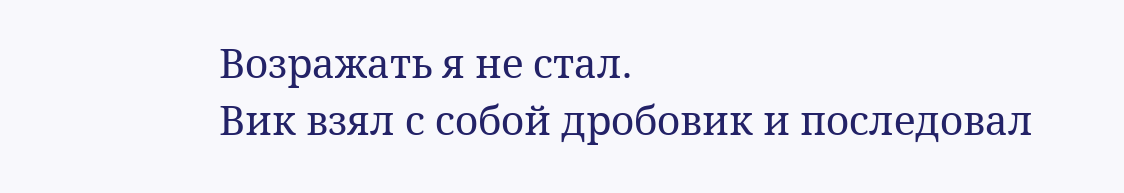Возражать я не стал.
Вик взял с собой дробовик и последовал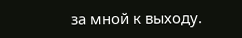за мной к выходу.